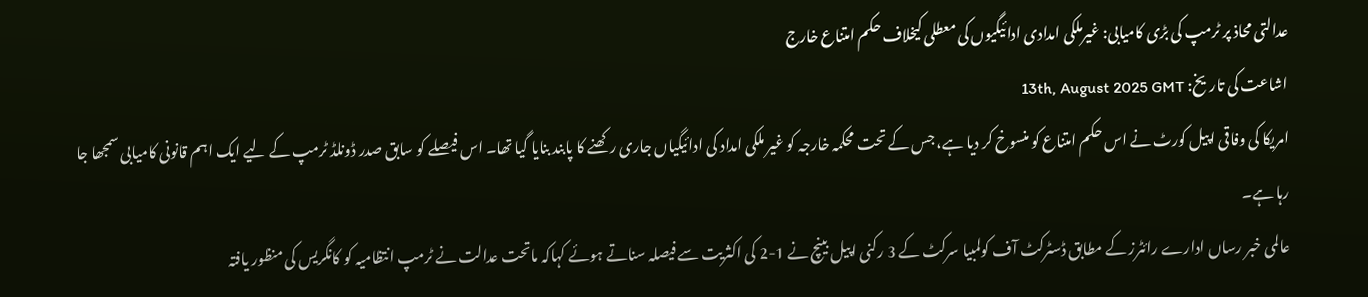عدالتی محاذ پر ٹرمپ کی بڑی کامیابی: غیرملکی امدادی ادائیگیوں کی معطلی کیخلاف حکم امتناع خارج
اشاعت کی تاریخ: 13th, August 2025 GMT
امریکا کی وفاقی اپیل کورٹ نے اس حکم امتناع کو منسوخ کر دیا ہے، جس کے تحت محکمہ خارجہ کو غیر ملکی امداد کی ادائیگیاں جاری رکھنے کا پابند بنایا گیا تھا۔ اس فیصلے کو سابق صدر ڈونلڈ ٹرمپ کے لیے ایک اہم قانونی کامیابی سمجھا جا رہا ہے۔
عالمی خبر رساں ادارے رائٹرز کے مطابق ڈسٹرکٹ آف کولمبیا سرکٹ کے 3 رکنی اپیل بینچ نے 1-2 کی اکثریت سے فیصلہ سناتے ہوئے کہاکہ ماتحت عدالت نے ٹرمپ انتظامیہ کو کانگریس کی منظور یافتہ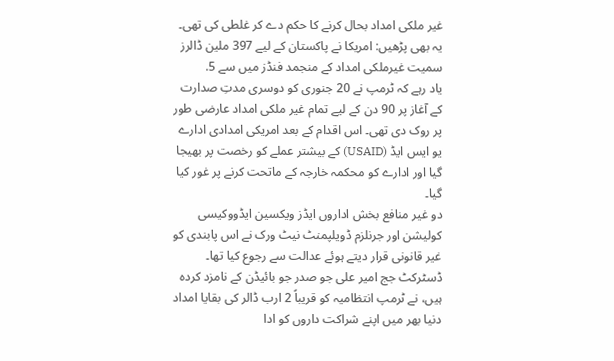غیر ملکی امداد بحال کرنے کا حکم دے کر غلطی کی تھی۔
یہ بھی پڑھیں: امریکا نے پاکستان کے لیے 397 ملین ڈالرز سمیت غیرملکی امداد کے منجمد فنڈز میں سے 5.
یاد رہے کہ ٹرمپ نے 20 جنوری کو دوسری مدتِ صدارت کے آغاز پر 90 دن کے لیے تمام غیر ملکی امداد عارضی طور پر روک دی تھی۔ اس اقدام کے بعد امریکی امدادی ادارے یو ایس ایڈ (USAID) کے بیشتر عملے کو رخصت پر بھیجا گیا اور ادارے کو محکمہ خارجہ کے ماتحت کرنے پر غور کیا گیا۔
دو غیر منافع بخش اداروں ایڈز ویکسین ایڈووکیسی کولیشن اور جرنلزم ڈویلپمنٹ نیٹ ورک نے اس پابندی کو غیر قانونی قرار دیتے ہوئے عدالت سے رجوع کیا تھا۔
ڈسٹرکٹ جج امیر علی جو صدر جو بائیڈن کے نامزد کردہ ہیں، نے ٹرمپ انتظامیہ کو قریباً 2 ارب ڈالر کی بقایا امداد دنیا بھر میں اپنے شراکت داروں کو ادا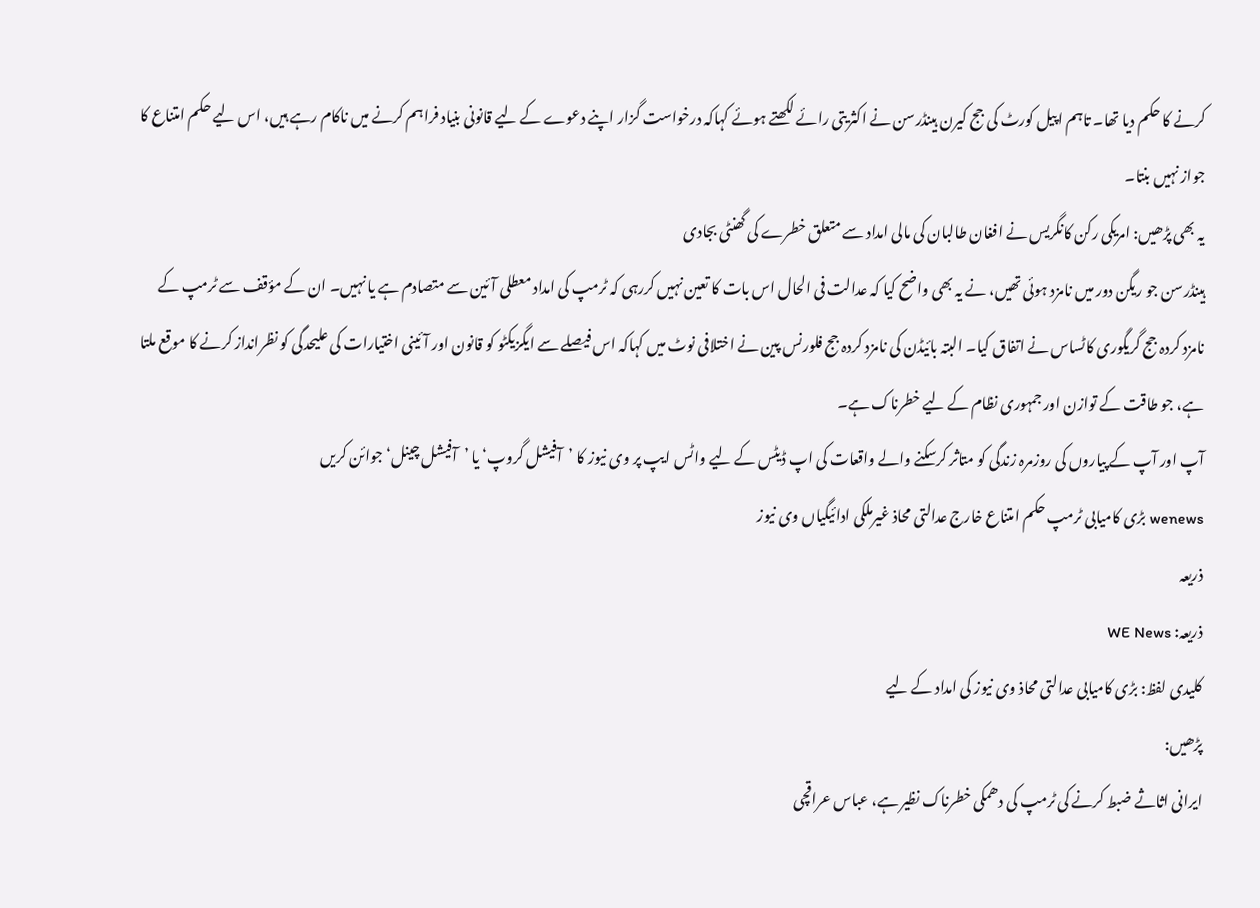کرنے کا حکم دیا تھا۔ تاہم اپیل کورٹ کی جج کیرن ہینڈرسن نے اکثریتی رائے لکھتے ہوئے کہاکہ درخواست گزار اپنے دعوے کے لیے قانونی بنیاد فراہم کرنے میں ناکام رہے ہیں، اس لیے حکم امتناع کا جواز نہیں بنتا۔
یہ بھی پڑھیں: امریکی رکن کانگریس نے افغان طالبان کی مالی امداد سے متعلق خطرے کی گھنٹی بجادی
ہینڈرسن جو ریگن دور میں نامزد ہوئی تھیں، نے یہ بھی واضح کیا کہ عدالت فی الحال اس بات کا تعین نہیں کررہی کہ ٹرمپ کی امداد معطلی آئین سے متصادم ہے یا نہیں۔ ان کے مؤقف سے ٹرمپ کے نامزد کردہ جج گریگوری کاٹساس نے اتفاق کیا۔ البتہ بائیڈن کی نامزد کردہ جج فلورنس پین نے اختلافی نوٹ میں کہاکہ اس فیصلے سے ایگزیکٹو کو قانون اور آئینی اختیارات کی علیحدگی کو نظرانداز کرنے کا موقع ملتا ہے، جو طاقت کے توازن اور جمہوری نظام کے لیے خطرناک ہے۔
آپ اور آپ کے پیاروں کی روزمرہ زندگی کو متاثر کرسکنے والے واقعات کی اپ ڈیٹس کے لیے واٹس ایپ پر وی نیوز کا ’آفیشل گروپ‘ یا ’آفیشل چینل‘ جوائن کریں
wenews بڑی کامیابی ٹرمپ حکم امتناع خارج عدالتی محاذ غیرملکی ادائیگیاں وی نیوز
ذریعہ
ذریعہ: WE News
کلیدی لفظ: بڑی کامیابی عدالتی محاذ وی نیوز کی امداد کے لیے
پڑھیں:
ایرانی اثاثے ضبط کرنے کی ٹرمپ کی دھمکی خطرناک نظیر ہے، عباس عراقچی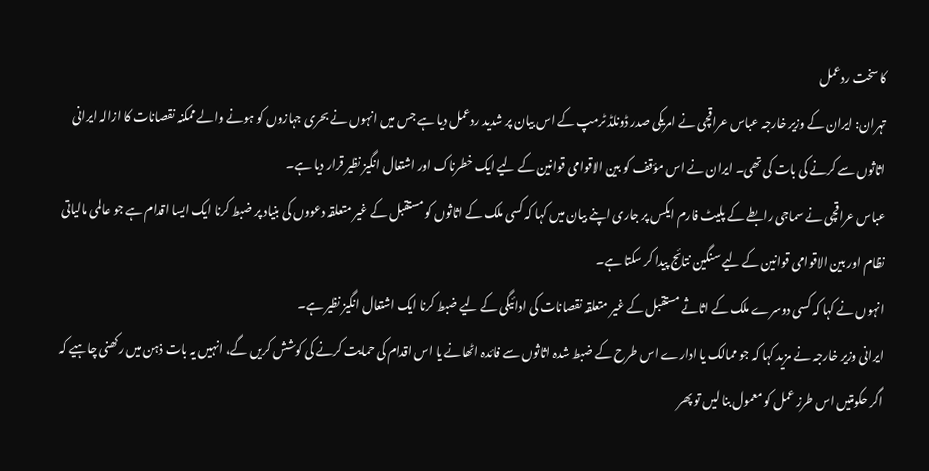کا سخت ردعمل
تہران: ایران کے وزیر خارجہ عباس عراقچی نے امریکی صدر ڈونلڈ ٹرمپ کے اس بیان پر شدید ردعمل دیا ہے جس میں انہوں نے بحری جہازوں کو ہونے والے ممکنہ نقصانات کا ازالہ ایرانی اثاثوں سے کرنے کی بات کی تھی۔ ایران نے اس مؤقف کو بین الاقوامی قوانین کے لیے ایک خطرناک اور اشتعال انگیز نظیر قرار دیا ہے۔
عباس عراقچی نے سماجی رابطے کے پلیٹ فارم ایکس پر جاری اپنے بیان میں کہا کہ کسی ملک کے اثاثوں کو مستقبل کے غیر متعلقہ دعووں کی بنیاد پر ضبط کرنا ایک ایسا اقدام ہے جو عالمی مالیاتی نظام اور بین الاقوامی قوانین کے لیے سنگین نتائج پیدا کر سکتا ہے۔
انہوں نے کہا کہ کسی دوسرے ملک کے اثاثے مستقبل کے غیر متعلقہ نقصانات کی ادائیگی کے لیے ضبط کرنا ایک اشتعال انگیز نظیر ہے۔
ایرانی وزیر خارجہ نے مزید کہا کہ جو ممالک یا ادارے اس طرح کے ضبط شدہ اثاثوں سے فائدہ اٹھانے یا اس اقدام کی حمایت کرنے کی کوشش کریں گے، انہیں یہ بات ذہن میں رکھنی چاہیے کہ اگر حکومتیں اس طرز عمل کو معمول بنا لیں تو پھر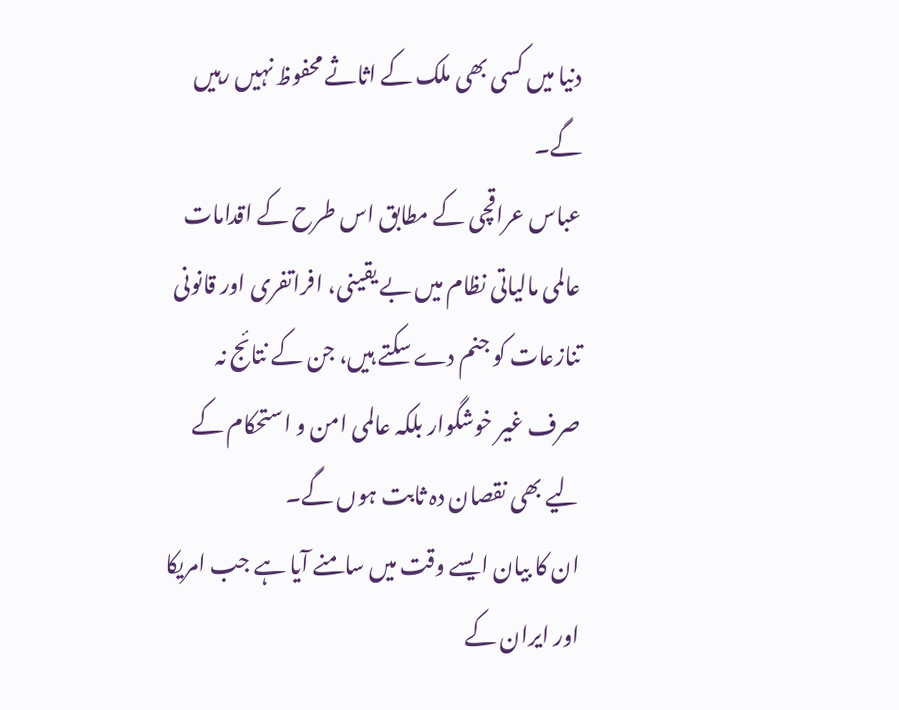دنیا میں کسی بھی ملک کے اثاثے محفوظ نہیں رہیں گے۔
عباس عراقچی کے مطابق اس طرح کے اقدامات عالمی مالیاتی نظام میں بے یقینی، افراتفری اور قانونی تنازعات کو جنم دے سکتے ہیں، جن کے نتائج نہ صرف غیر خوشگوار بلکہ عالمی امن و استحکام کے لیے بھی نقصان دہ ثابت ہوں گے۔
ان کا بیان ایسے وقت میں سامنے آیا ہے جب امریکا اور ایران کے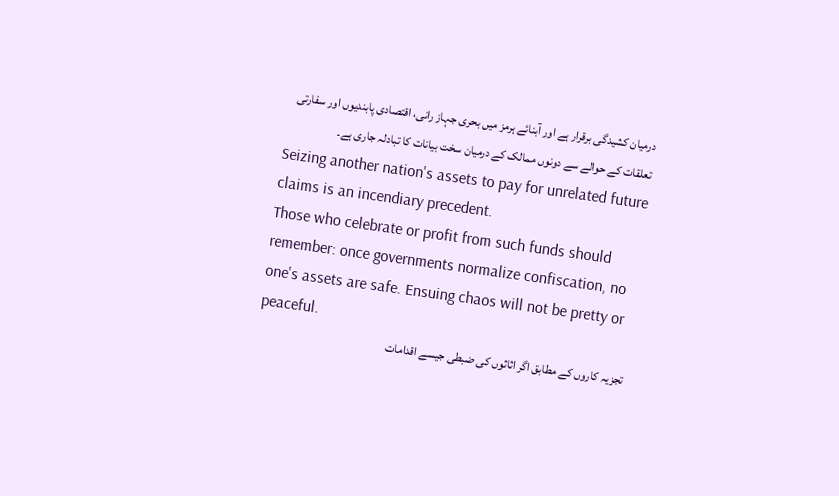درمیان کشیدگی برقرار ہے اور آبنائے ہرمز میں بحری جہاز رانی، اقتصادی پابندیوں اور سفارتی تعلقات کے حوالے سے دونوں ممالک کے درمیان سخت بیانات کا تبادلہ جاری ہے۔
Seizing another nation's assets to pay for unrelated future claims is an incendiary precedent.
Those who celebrate or profit from such funds should remember: once governments normalize confiscation, no one's assets are safe. Ensuing chaos will not be pretty or peaceful.
تجزیہ کاروں کے مطابق اگر اثاثوں کی ضبطی جیسے اقدامات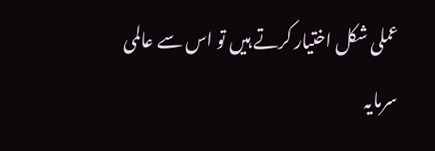عملی شکل اختیار کرتے ہیں تو اس سے عالمی سرمایہ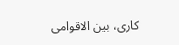کاری، بین الاقوامی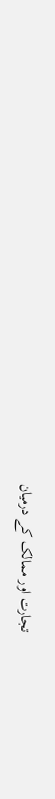تجارت اور ممالک کے درمیان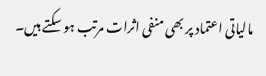مالیاتی اعتماد پر بھی منفی اثرات مرتب ہو سکتے ہیں۔